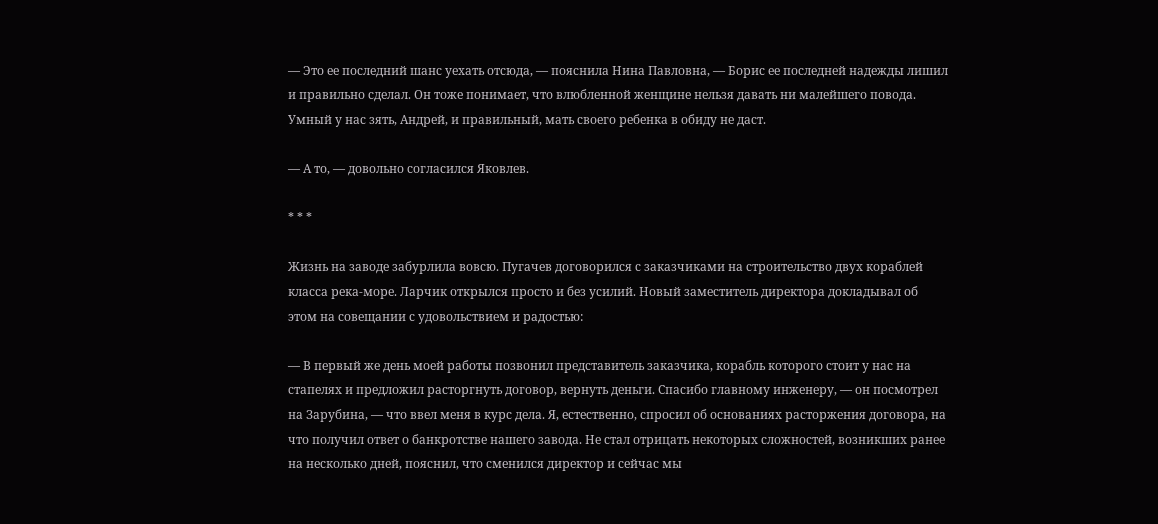— Это ее последний шанс уехать отсюда, — пояснила Нина Павловна, — Борис ее последней надежды лишил и правильно сделал. Он тоже понимает, что влюбленной женщине нельзя давать ни малейшего повода. Умный у нас зять, Андрей, и правильный, мать своего ребенка в обиду не даст.

— А то, — довольно согласился Яковлев.

* * *

Жизнь на заводе забурлила вовсю. Пугачев договорился с заказчиками на строительство двух кораблей класса река-море. Ларчик открылся просто и без усилий. Новый заместитель директора докладывал об этом на совещании с удовольствием и радостью:

— В первый же день моей работы позвонил представитель заказчика, корабль которого стоит у нас на стапелях и предложил расторгнуть договор, вернуть деньги. Спасибо главному инженеру, — он посмотрел на Зарубина, — что ввел меня в курс дела. Я, естественно, спросил об основаниях расторжения договора, на что получил ответ о банкротстве нашего завода. Не стал отрицать некоторых сложностей, возникших ранее на несколько дней, пояснил, что сменился директор и сейчас мы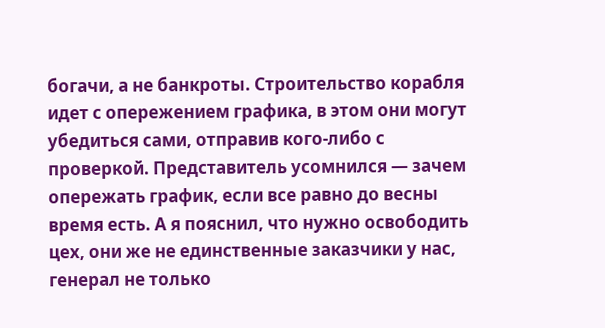богачи, а не банкроты. Строительство корабля идет с опережением графика, в этом они могут убедиться сами, отправив кого-либо с проверкой. Представитель усомнился — зачем опережать график, если все равно до весны время есть. А я пояснил, что нужно освободить цех, они же не единственные заказчики у нас, генерал не только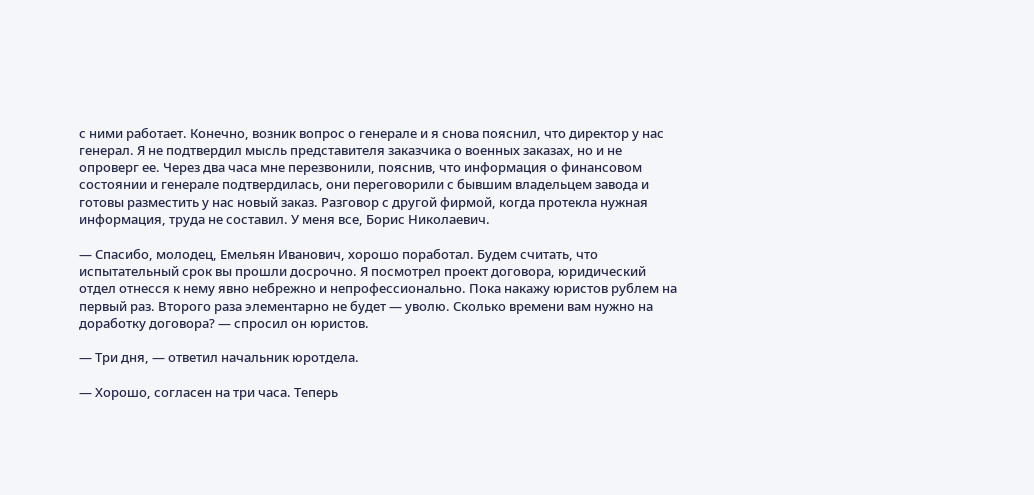с ними работает. Конечно, возник вопрос о генерале и я снова пояснил, что директор у нас генерал. Я не подтвердил мысль представителя заказчика о военных заказах, но и не опроверг ее. Через два часа мне перезвонили, пояснив, что информация о финансовом состоянии и генерале подтвердилась, они переговорили с бывшим владельцем завода и готовы разместить у нас новый заказ. Разговор с другой фирмой, когда протекла нужная информация, труда не составил. У меня все, Борис Николаевич.

— Спасибо, молодец, Емельян Иванович, хорошо поработал. Будем считать, что испытательный срок вы прошли досрочно. Я посмотрел проект договора, юридический отдел отнесся к нему явно небрежно и непрофессионально. Пока накажу юристов рублем на первый раз. Второго раза элементарно не будет — уволю. Сколько времени вам нужно на доработку договора? — спросил он юристов.

— Три дня, — ответил начальник юротдела.

— Хорошо, согласен на три часа. Теперь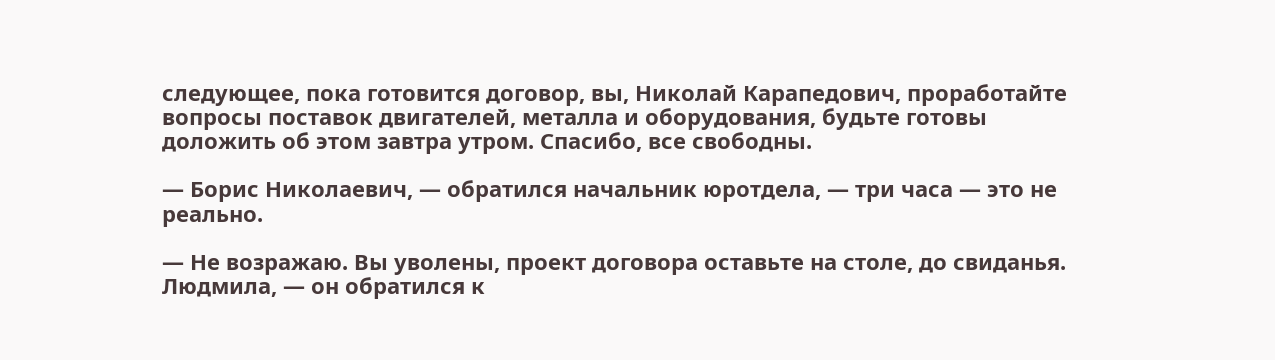следующее, пока готовится договор, вы, Николай Карапедович, проработайте вопросы поставок двигателей, металла и оборудования, будьте готовы доложить об этом завтра утром. Спасибо, все свободны.

— Борис Николаевич, — обратился начальник юротдела, — три часа — это не реально.

— Не возражаю. Вы уволены, проект договора оставьте на столе, до свиданья. Людмила, — он обратился к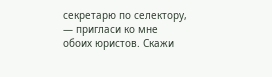секретарю по селектору, — пригласи ко мне обоих юристов. Скажи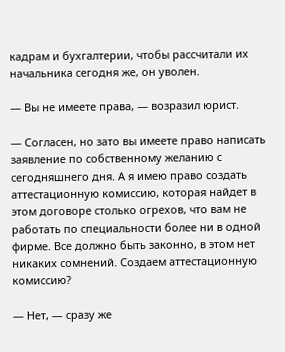кадрам и бухгалтерии, чтобы рассчитали их начальника сегодня же, он уволен.

— Вы не имеете права, — возразил юрист.

— Согласен, но зато вы имеете право написать заявление по собственному желанию с сегодняшнего дня. А я имею право создать аттестационную комиссию, которая найдет в этом договоре столько огрехов, что вам не работать по специальности более ни в одной фирме. Все должно быть законно, в этом нет никаких сомнений. Создаем аттестационную комиссию?

— Нет, — сразу же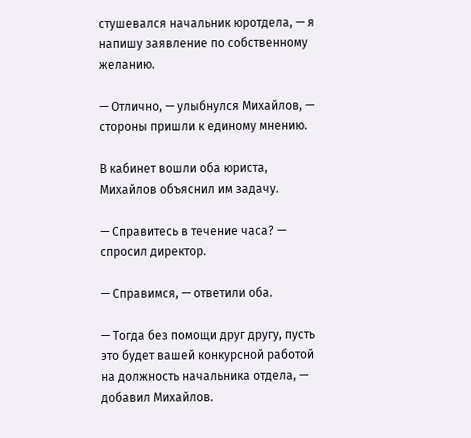стушевался начальник юротдела, — я напишу заявление по собственному желанию.

— Отлично, — улыбнулся Михайлов, — стороны пришли к единому мнению.

В кабинет вошли оба юриста, Михайлов объяснил им задачу.

— Справитесь в течение часа? — спросил директор.

— Справимся, — ответили оба.

— Тогда без помощи друг другу, пусть это будет вашей конкурсной работой на должность начальника отдела, — добавил Михайлов.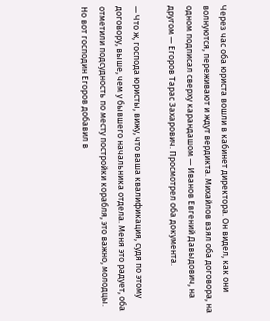Через час оба юриста вошли в кабинет директора. Он видел, как они волнуются, переживают и ждут вердикта. Михайлов взял оба договора, на одном подписал сверху карандашом — Иванов Евгений Давыдович, на другом — Егоров Тарас Захарович. Просмотрел оба документа.

— Что ж, господа юристы, вижу, что ваша квалификация, судя по этому договору, выше, чем у бывшего начальника отдела. Меня это радует, оба отметили подсудность по месту постройки корабля, это важно, молодцы. Но вот господин Егоров добавил в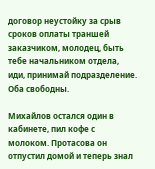договор неустойку за срыв сроков оплаты траншей заказчиком, молодец, быть тебе начальником отдела, иди, принимай подразделение. Оба свободны.

Михайлов остался один в кабинете, пил кофе с молоком. Протасова он отпустил домой и теперь знал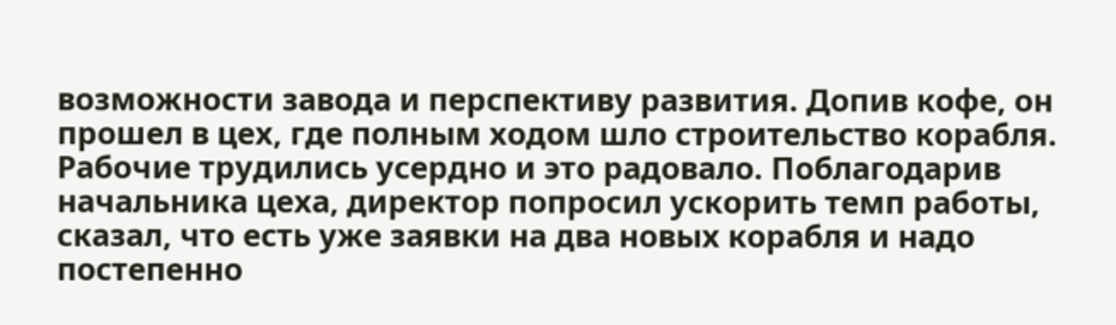возможности завода и перспективу развития. Допив кофе, он прошел в цех, где полным ходом шло строительство корабля. Рабочие трудились усердно и это радовало. Поблагодарив начальника цеха, директор попросил ускорить темп работы, сказал, что есть уже заявки на два новых корабля и надо постепенно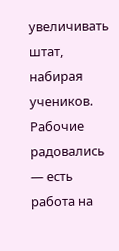увеличивать штат, набирая учеников. Рабочие радовались — есть работа на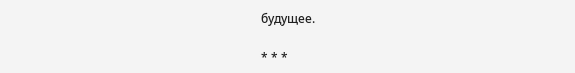будущее.

* * *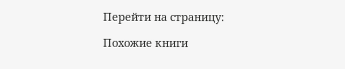Перейти на страницу:

Похожие книги